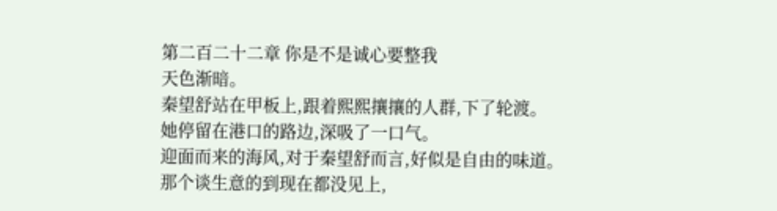第二百二十二章 你是不是诚心要整我
天色渐暗。
秦望舒站在甲板上,跟着熙熙攘攘的人群,下了轮渡。
她停留在港口的路边,深吸了一口气。
迎面而来的海风,对于秦望舒而言,好似是自由的味道。
那个谈生意的到现在都没见上,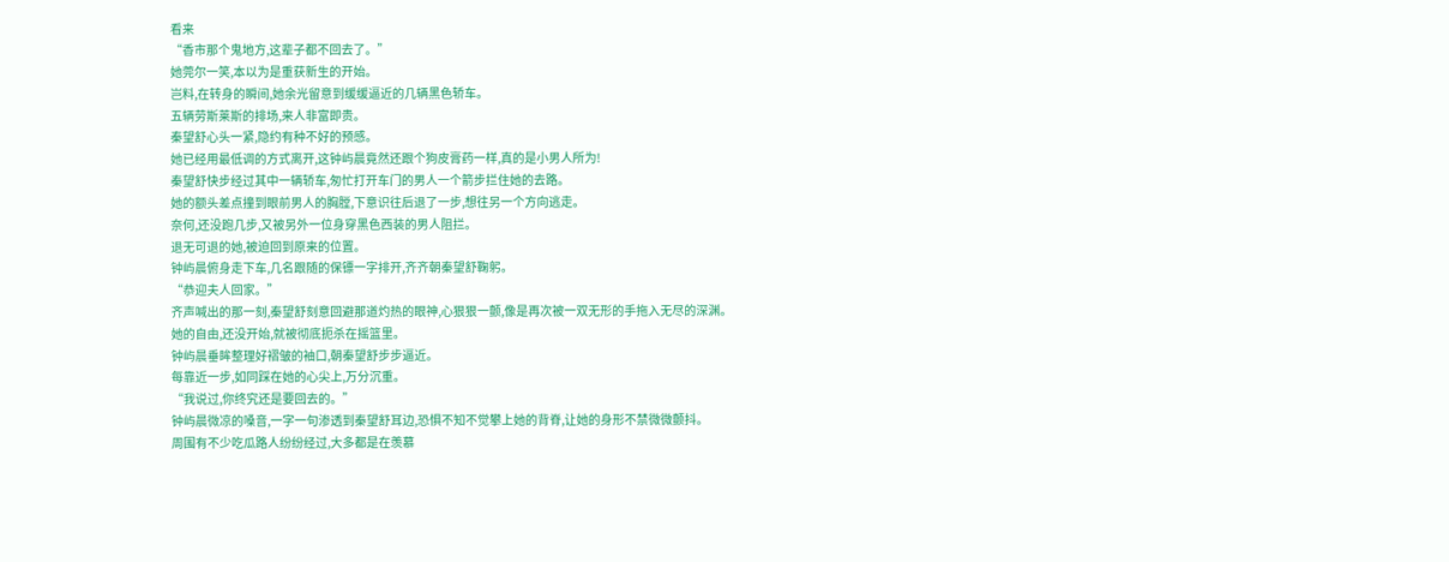看来
“香市那个鬼地方,这辈子都不回去了。”
她莞尔一笑,本以为是重获新生的开始。
岂料,在转身的瞬间,她余光留意到缓缓逼近的几辆黑色轿车。
五辆劳斯莱斯的排场,来人非富即贵。
秦望舒心头一紧,隐约有种不好的预感。
她已经用最低调的方式离开,这钟屿晨竟然还跟个狗皮膏药一样,真的是小男人所为!
秦望舒快步经过其中一辆轿车,匆忙打开车门的男人一个箭步拦住她的去路。
她的额头差点撞到眼前男人的胸膛,下意识往后退了一步,想往另一个方向逃走。
奈何,还没跑几步,又被另外一位身穿黑色西装的男人阻拦。
退无可退的她,被迫回到原来的位置。
钟屿晨俯身走下车,几名跟随的保镖一字排开,齐齐朝秦望舒鞠躬。
“恭迎夫人回家。”
齐声喊出的那一刻,秦望舒刻意回避那道灼热的眼神,心狠狠一颤,像是再次被一双无形的手拖入无尽的深渊。
她的自由,还没开始,就被彻底扼杀在摇篮里。
钟屿晨垂眸整理好褶皱的袖口,朝秦望舒步步逼近。
每靠近一步,如同踩在她的心尖上,万分沉重。
“我说过,你终究还是要回去的。”
钟屿晨微凉的嗓音,一字一句渗透到秦望舒耳边,恐惧不知不觉攀上她的背脊,让她的身形不禁微微颤抖。
周围有不少吃瓜路人纷纷经过,大多都是在羡慕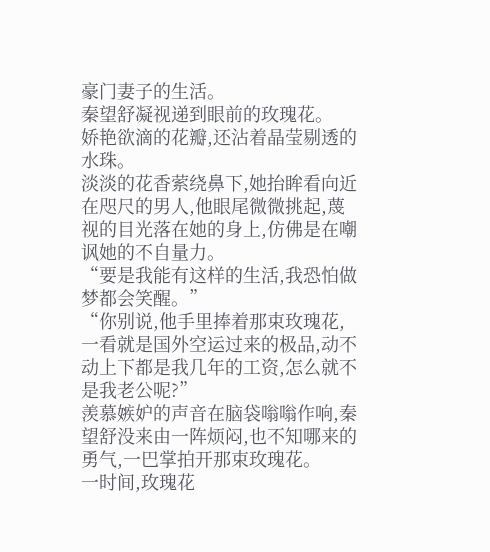豪门妻子的生活。
秦望舒凝视递到眼前的玫瑰花。
娇艳欲滴的花瓣,还沾着晶莹剔透的水珠。
淡淡的花香萦绕鼻下,她抬眸看向近在咫尺的男人,他眼尾微微挑起,蔑视的目光落在她的身上,仿佛是在嘲讽她的不自量力。
“要是我能有这样的生活,我恐怕做梦都会笑醒。”
“你别说,他手里捧着那束玫瑰花,一看就是国外空运过来的极品,动不动上下都是我几年的工资,怎么就不是我老公呢?”
羡慕嫉妒的声音在脑袋嗡嗡作响,秦望舒没来由一阵烦闷,也不知哪来的勇气,一巴掌拍开那束玫瑰花。
一时间,玫瑰花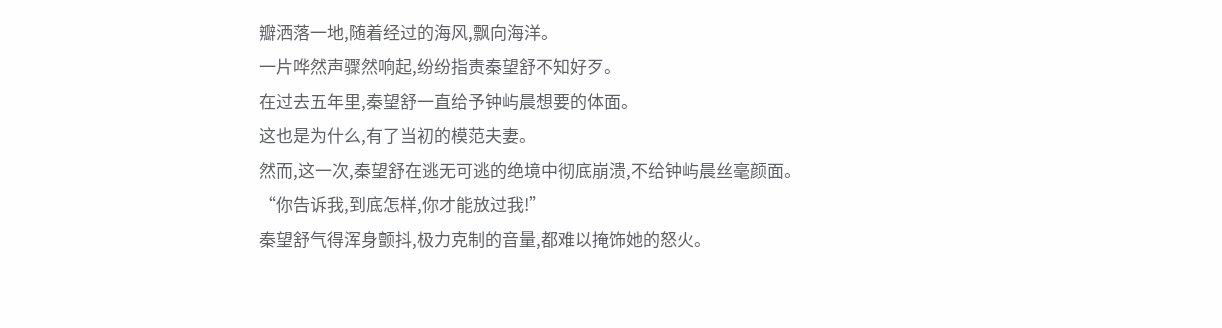瓣洒落一地,随着经过的海风,飘向海洋。
一片哗然声骤然响起,纷纷指责秦望舒不知好歹。
在过去五年里,秦望舒一直给予钟屿晨想要的体面。
这也是为什么,有了当初的模范夫妻。
然而,这一次,秦望舒在逃无可逃的绝境中彻底崩溃,不给钟屿晨丝毫颜面。
“你告诉我,到底怎样,你才能放过我!”
秦望舒气得浑身颤抖,极力克制的音量,都难以掩饰她的怒火。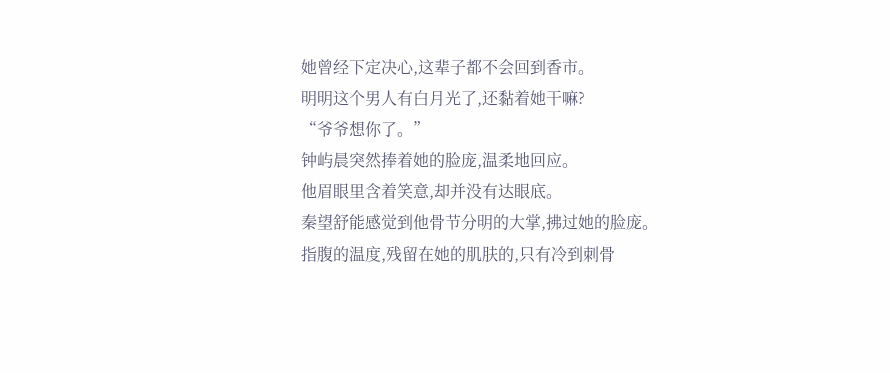她曾经下定决心,这辈子都不会回到香市。
明明这个男人有白月光了,还黏着她干嘛?
“爷爷想你了。”
钟屿晨突然捧着她的脸庞,温柔地回应。
他眉眼里含着笑意,却并没有达眼底。
秦望舒能感觉到他骨节分明的大掌,拂过她的脸庞。
指腹的温度,残留在她的肌肤的,只有冷到刺骨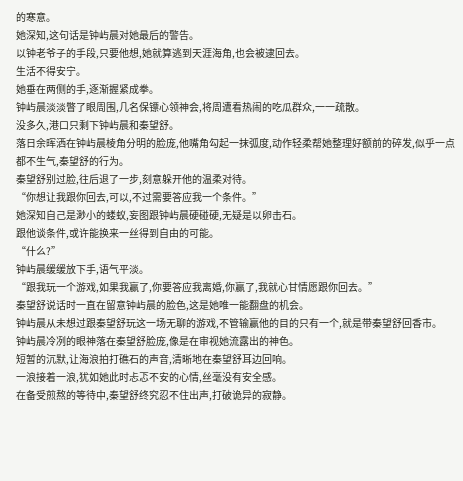的寒意。
她深知,这句话是钟屿晨对她最后的警告。
以钟老爷子的手段,只要他想,她就算逃到天涯海角,也会被逮回去。
生活不得安宁。
她垂在两侧的手,逐渐握紧成拳。
钟屿晨淡淡瞥了眼周围,几名保镖心领神会,将周遭看热闹的吃瓜群众,一一疏散。
没多久,港口只剩下钟屿晨和秦望舒。
落日余晖洒在钟屿晨棱角分明的脸庞,他嘴角勾起一抹弧度,动作轻柔帮她整理好额前的碎发,似乎一点都不生气,秦望舒的行为。
秦望舒别过脸,往后退了一步,刻意躲开他的温柔对待。
“你想让我跟你回去,可以,不过需要答应我一个条件。”
她深知自己是渺小的蝼蚁,妄图跟钟屿晨硬碰硬,无疑是以卵击石。
跟他谈条件,或许能换来一丝得到自由的可能。
“什么?”
钟屿晨缓缓放下手,语气平淡。
“跟我玩一个游戏,如果我赢了,你要答应我离婚,你赢了,我就心甘情愿跟你回去。”
秦望舒说话时一直在留意钟屿晨的脸色,这是她唯一能翻盘的机会。
钟屿晨从未想过跟秦望舒玩这一场无聊的游戏,不管输赢他的目的只有一个,就是带秦望舒回香市。
钟屿晨冷冽的眼神落在秦望舒脸庞,像是在审视她流露出的神色。
短暂的沉默,让海浪拍打礁石的声音,清晰地在秦望舒耳边回响。
一浪接着一浪,犹如她此时忐忑不安的心情,丝毫没有安全感。
在备受煎熬的等待中,秦望舒终究忍不住出声,打破诡异的寂静。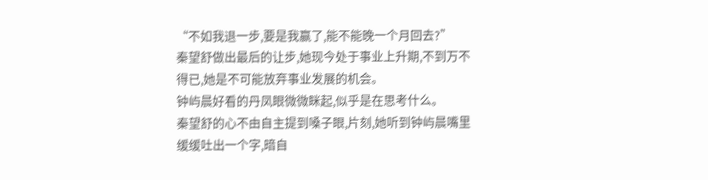“不如我退一步,要是我赢了,能不能晚一个月回去?”
秦望舒做出最后的让步,她现今处于事业上升期,不到万不得已,她是不可能放弃事业发展的机会。
钟屿晨好看的丹凤眼微微眯起,似乎是在思考什么。
秦望舒的心不由自主提到嗓子眼,片刻,她听到钟屿晨嘴里缓缓吐出一个字,暗自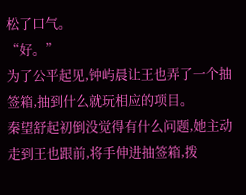松了口气。
“好。”
为了公平起见,钟屿晨让王也弄了一个抽签箱,抽到什么就玩相应的项目。
秦望舒起初倒没觉得有什么问题,她主动走到王也跟前,将手伸进抽签箱,拨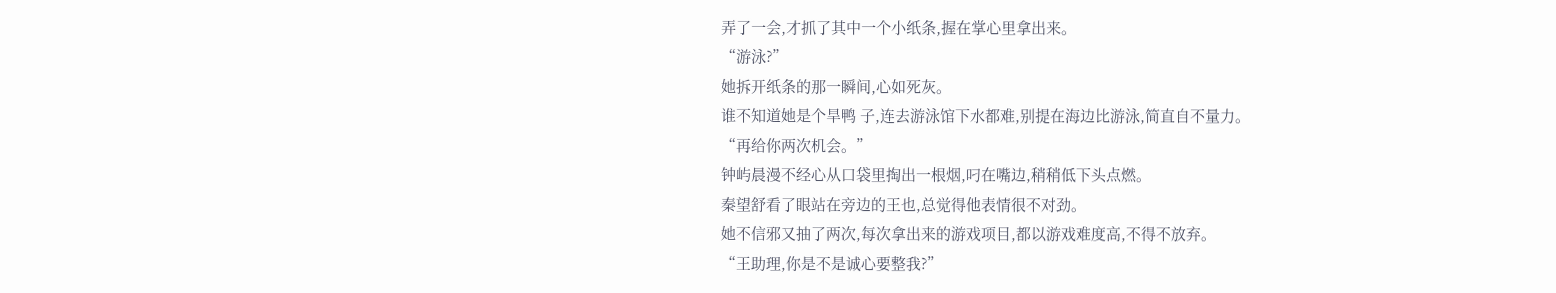弄了一会,才抓了其中一个小纸条,握在掌心里拿出来。
“游泳?”
她拆开纸条的那一瞬间,心如死灰。
谁不知道她是个旱鸭 子,连去游泳馆下水都难,别提在海边比游泳,简直自不量力。
“再给你两次机会。”
钟屿晨漫不经心从口袋里掏出一根烟,叼在嘴边,稍稍低下头点燃。
秦望舒看了眼站在旁边的王也,总觉得他表情很不对劲。
她不信邪又抽了两次,每次拿出来的游戏项目,都以游戏难度高,不得不放弃。
“王助理,你是不是诚心要整我?”